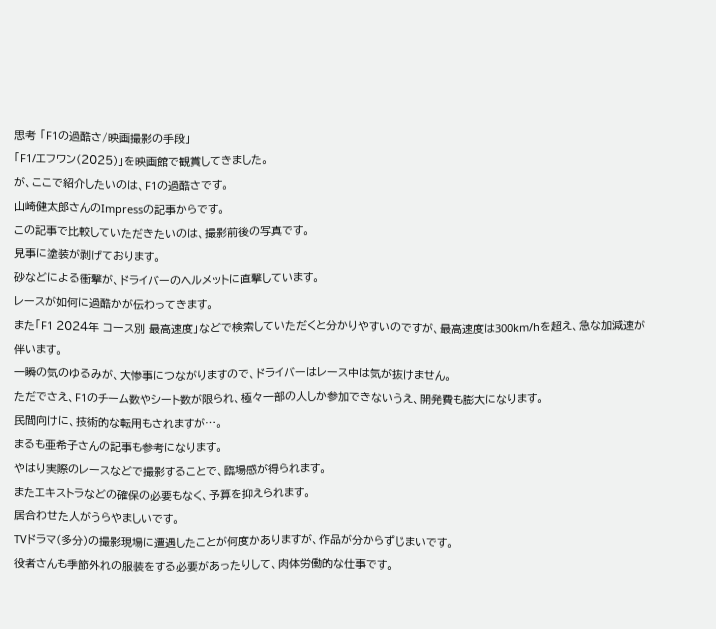思考 「F1の過酷さ/映画撮影の手段」
「F1/エフワン(2025)」を映画館で観賞してきました。
が、ここで紹介したいのは、F1の過酷さです。
山崎健太郎さんのImpressの記事からです。
この記事で比較していただきたいのは、撮影前後の写真です。
見事に塗装が剥げております。
砂などによる衝撃が、ドライバーのヘルメットに直撃しています。
レースが如何に過酷かが伝わってきます。
また「F1 2024年 コース別 最高速度」などで検索していただくと分かりやすいのですが、最高速度は300km/hを超え、急な加減速が伴います。
一瞬の気のゆるみが、大惨事につながりますので、ドライバーはレース中は気が抜けません。
ただでさえ、F1のチーム数やシート数が限られ、極々一部の人しか参加できないうえ、開発費も膨大になります。
民間向けに、技術的な転用もされますが…。
まるも亜希子さんの記事も参考になります。
やはり実際のレースなどで撮影することで、臨場感が得られます。
またエキストラなどの確保の必要もなく、予算を抑えられます。
居合わせた人がうらやましいです。
TVドラマ(多分)の撮影現場に遭遇したことが何度かありますが、作品が分からずじまいです。
役者さんも季節外れの服装をする必要があったりして、肉体労働的な仕事です。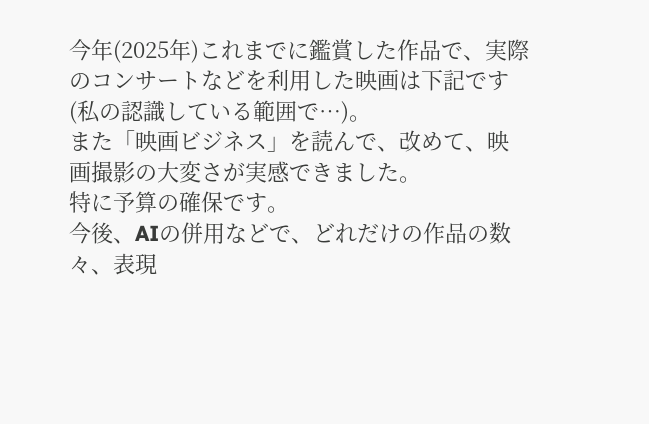今年(2025年)これまでに鑑賞した作品で、実際のコンサートなどを利用した映画は下記です(私の認識している範囲で…)。
また「映画ビジネス」を読んで、改めて、映画撮影の大変さが実感できました。
特に予算の確保です。
今後、AIの併用などで、どれだけの作品の数々、表現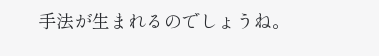手法が生まれるのでしょうね。